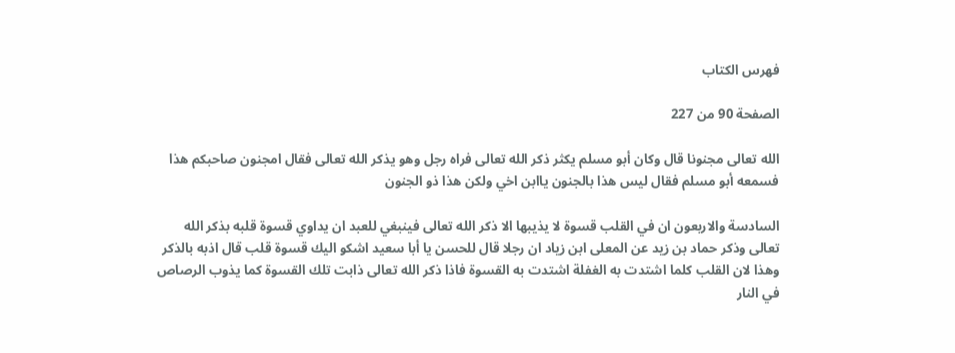فهرس الكتاب

الصفحة 90 من 227

الله تعالى مجنونا قال وكان أبو مسلم يكثر ذكر الله تعالى فراه رجل وهو يذكر الله تعالى فقال امجنون صاحبكم هذا فسمعه أبو مسلم فقال ليس هذا بالجنون ياابن اخي ولكن هذا ذو الجنون

السادسة والاربعون ان في القلب قسوة لا يذيبها الا ذكر الله تعالى فينبغي للعبد ان يداوي قسوة قلبه بذكر الله تعالى وذكر حماد بن زيد عن المعلى ابن زياد ان رجلا قال للحسن يا أبا سعيد اشكو اليك قسوة قلب قال اذبه بالذكر وهذا لان القلب كلما اشتدت به الغفلة اشتدت به القسوة فاذا ذكر الله تعالى ذابت تلك القسوة كما يذوب الرصاص في النار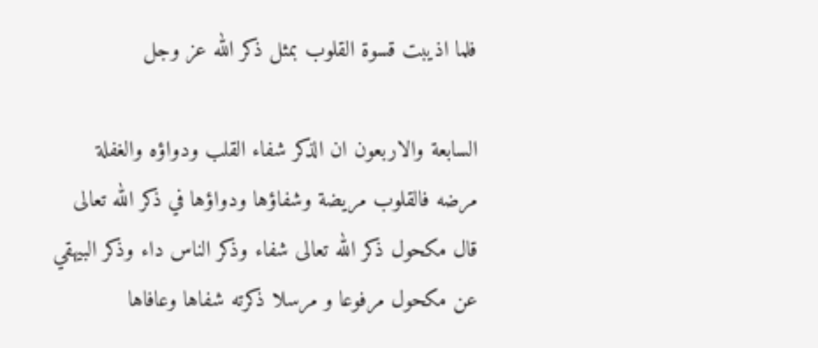فلما اذيبت قسوة القلوب بمثل ذكر الله عز وجل

السابعة والاربعون ان الذكر شفاء القلب ودواؤه والغفلة مرضه فالقلوب مريضة وشفاؤها ودواؤها في ذكر الله تعالى قال مكحول ذكر الله تعالى شفاء وذكر الناس داء وذكر البيهقي عن مكحول مرفوعا و مرسلا ذكرته شفاها وعافاها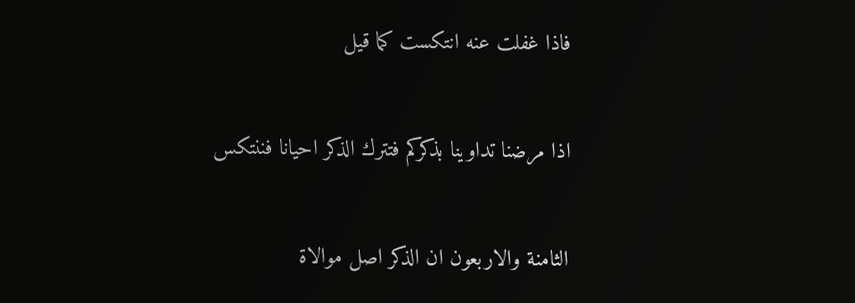فاذا غفلت عنه انتكست كما قيل

اذا مرضنا تداوينا بذكركم فتترك الذكر احيانا فننتكس

الثامنة والاربعون ان الذكر اصل موالاة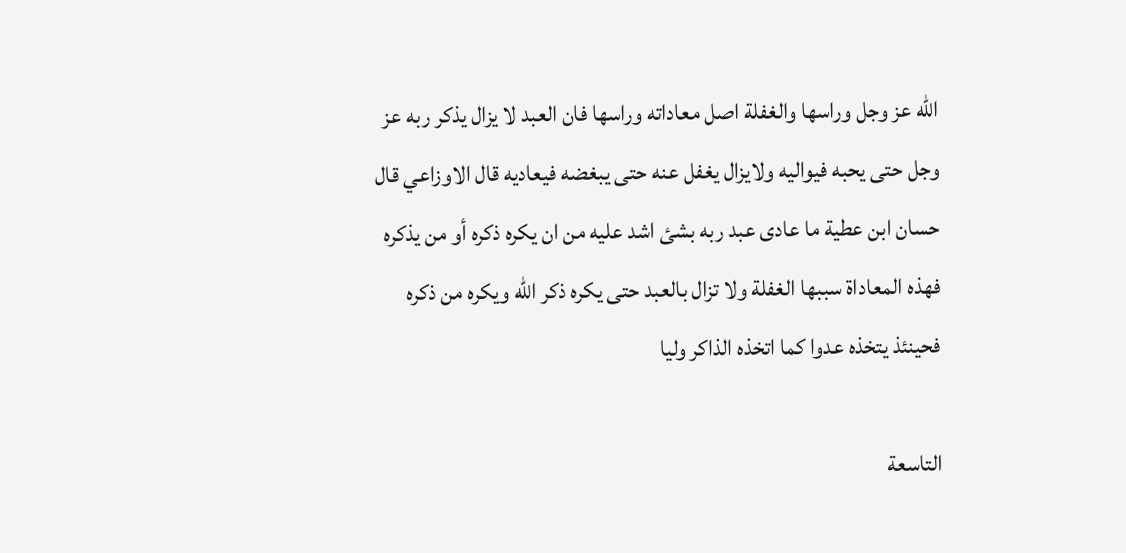الله عز وجل وراسها والغفلة اصل معاداته وراسها فان العبد لا يزال يذكر ربه عز وجل حتى يحبه فيواليه ولايزال يغفل عنه حتى يبغضه فيعاديه قال الاوزاعي قال حسان ابن عطية ما عادى عبد ربه بشئ اشد عليه من ان يكره ذكره أو من يذكره فهذه المعاداة سببها الغفلة ولا تزال بالعبد حتى يكره ذكر الله ويكره من ذكره فحينئذ يتخذه عدوا كما اتخذه الذاكر وليا

التاسعة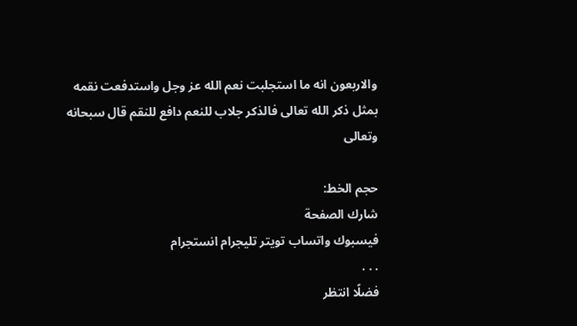والاربعون انه ما استجلبت نعم الله عز وجل واستدفعت نقمه بمثل ذكر الله تعالى فالذكر جلاب للنعم دافع للنقم قال سبحانه وتعالى

حجم الخط:
شارك الصفحة
فيسبوك واتساب تويتر تليجرام انستجرام
. . .
فضلًا انتظر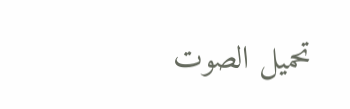تحميل الصوت